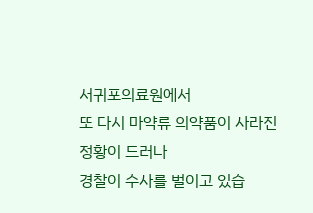서귀포의료원에서
또 다시 마약류 의약품이 사라진 정황이 드러나
경찰이 수사를 벌이고 있습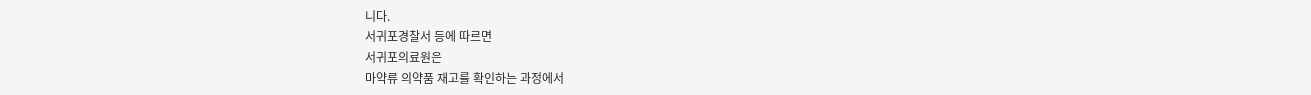니다.
서귀포경찰서 등에 따르면
서귀포의료원은
마약류 의약품 재고를 확인하는 과정에서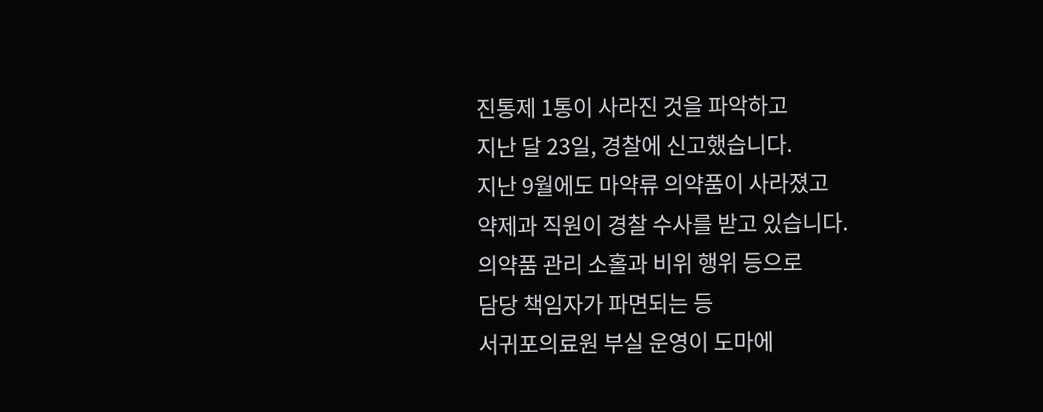진통제 1통이 사라진 것을 파악하고
지난 달 23일, 경찰에 신고했습니다.
지난 9월에도 마약류 의약품이 사라졌고
약제과 직원이 경찰 수사를 받고 있습니다.
의약품 관리 소홀과 비위 행위 등으로
담당 책임자가 파면되는 등
서귀포의료원 부실 운영이 도마에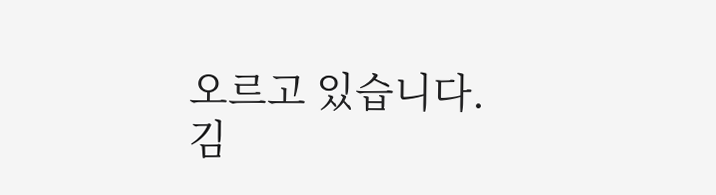오르고 있습니다.
김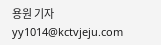용원 기자
yy1014@kctvjeju.com